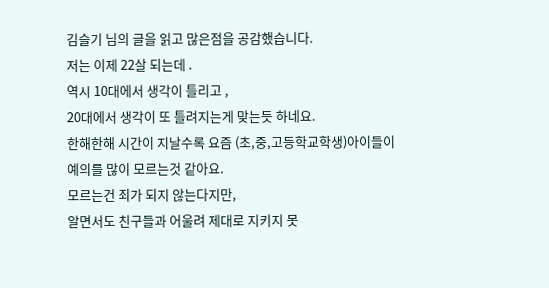김슬기 님의 글을 읽고 많은점을 공감했습니다.
저는 이제 22살 되는데 .
역시 10대에서 생각이 틀리고 ,
20대에서 생각이 또 틀려지는게 맞는듯 하네요.
한해한해 시간이 지날수록 요즘 (초,중,고등학교학생)아이들이
예의를 많이 모르는것 같아요.
모르는건 죄가 되지 않는다지만,
알면서도 친구들과 어울려 제대로 지키지 못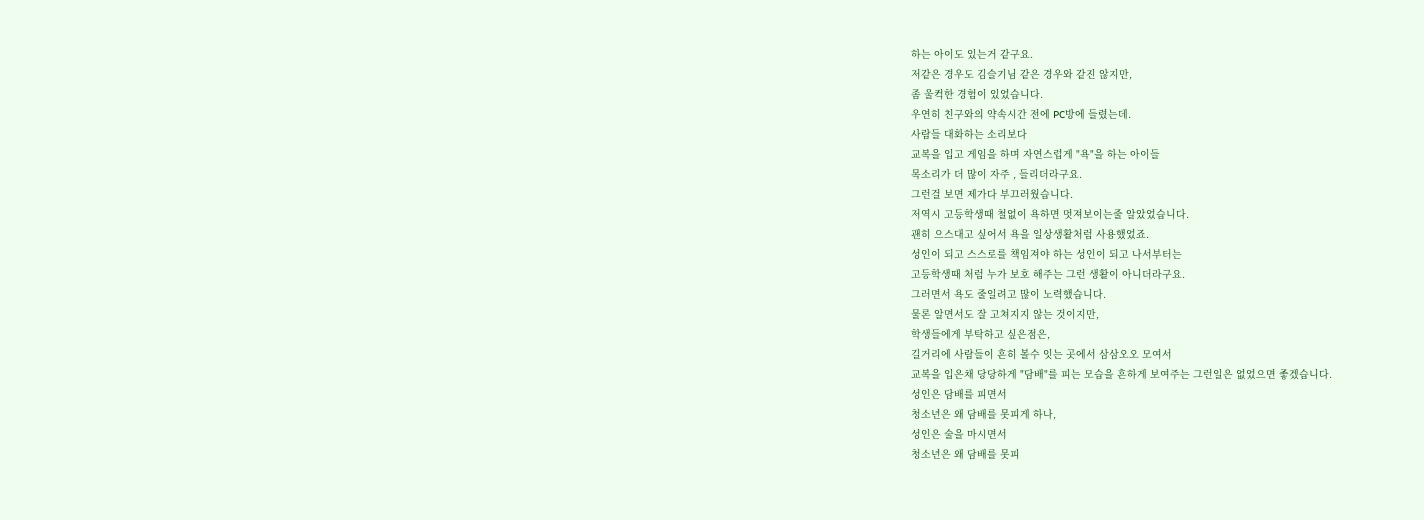하는 아이도 있는거 같구요.
저같은 경우도 김슬기님 같은 경우와 같진 않지만,
좀 울컥한 경험이 있었습니다.
우연히 친구와의 약속시간 전에 PC방에 들렸는데.
사람들 대화하는 소리보다
교복을 입고 게임을 하며 자연스럽게 "욕"을 하는 아이들
목소리가 더 많이 자주 , 들리더라구요.
그런걸 보면 제가다 부끄러웠습니다.
저역시 고등학생때 철없이 욕하면 멋져보이는줄 알았었습니다.
괜히 으스대고 싶어서 욕을 일상생활처럼 사용했었죠.
성인이 되고 스스로를 책임져야 하는 성인이 되고 나서부터는
고등학생때 처럼 누가 보호 해주는 그런 생활이 아니더라구요.
그러면서 욕도 줄일려고 많이 노력했습니다.
물론 알면서도 잘 고쳐지지 않는 것이지만,
학생들에게 부탁하고 싶은점은,
길거리에 사람들이 흔히 볼수 잇는 곳에서 삼삼오오 모여서
교복을 입은채 당당하게 "담배"를 피는 모습을 흔하게 보여주는 그런일은 없었으면 좋겠습니다.
성인은 담배를 피면서
청소년은 왜 담배를 못피게 하나,
성인은 술을 마시면서
청소년은 왜 담배를 못피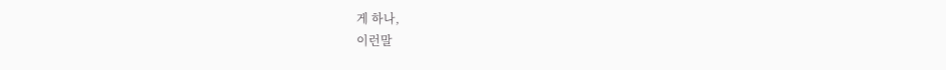게 하나,
이런말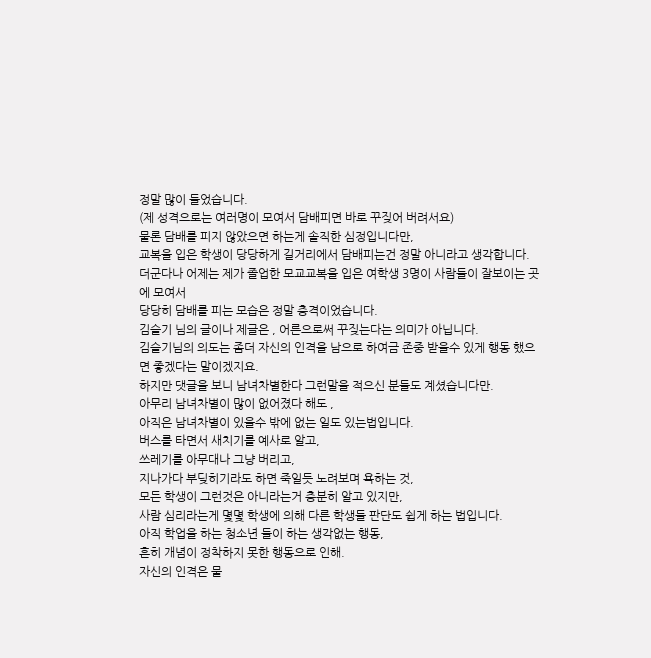정말 많이 들었습니다.
(제 성격으로는 여러명이 모여서 담배피면 바로 꾸짖어 버려서요)
물론 담배를 피지 않았으면 하는게 솔직한 심정입니다만,
교복을 입은 학생이 당당하게 길거리에서 담배피는건 정말 아니라고 생각합니다.
더군다나 어제는 제가 졸업한 모교교복을 입은 여학생 3명이 사람들이 잘보이는 곳에 모여서
당당히 담배를 피는 모습은 정말 충격이었습니다.
김슬기 님의 글이나 제글은 , 어른으로써 꾸짖는다는 의미가 아닙니다.
김슬기님의 의도는 좀더 자신의 인격을 남으로 하여금 존중 받을수 있게 행동 했으면 좋겠다는 말이겠지요.
하지만 댓글을 보니 남녀차별한다 그런말을 적으신 분들도 계셨습니다만.
아무리 남녀차별이 많이 없어졌다 해도 ,
아직은 남녀차별이 있을수 밖에 없는 일도 있는법입니다.
버스를 타면서 새치기를 예사로 알고,
쓰레기를 아무대나 그냥 버리고,
지나가다 부딪히기라도 하면 죽일듯 노려보며 욕하는 것,
모든 학생이 그런것은 아니라는거 충분히 알고 있지만,
사람 심리라는게 몇몇 학생에 의해 다른 학생들 판단도 쉽게 하는 법입니다.
아직 학업을 하는 청소년 들이 하는 생각없는 행동,
흔히 개념이 정착하지 못한 행동으로 인해.
자신의 인격은 물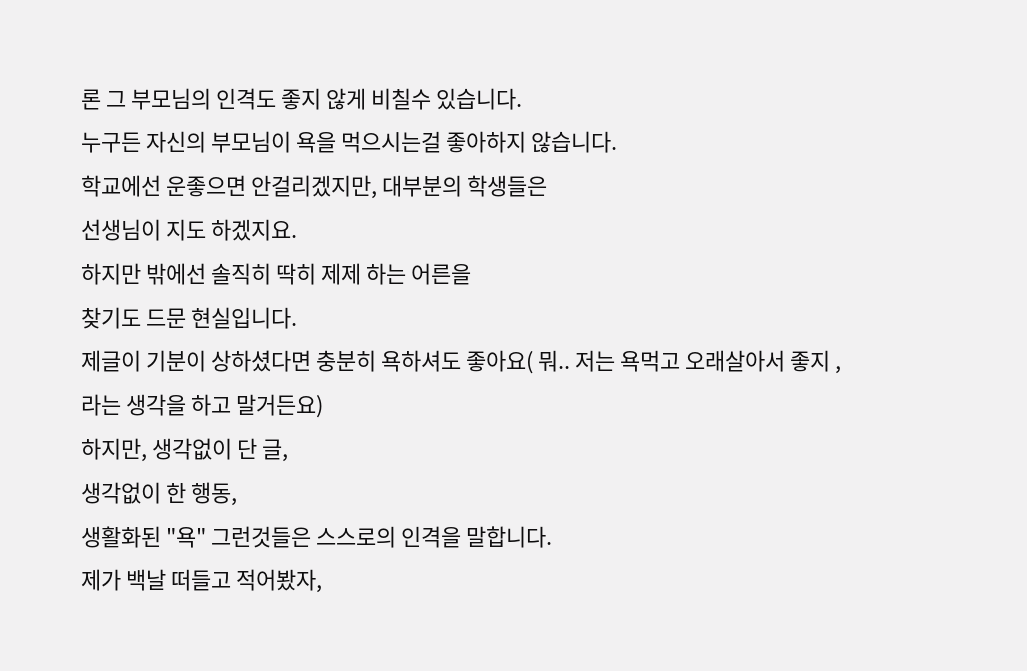론 그 부모님의 인격도 좋지 않게 비칠수 있습니다.
누구든 자신의 부모님이 욕을 먹으시는걸 좋아하지 않습니다.
학교에선 운좋으면 안걸리겠지만, 대부분의 학생들은
선생님이 지도 하겠지요.
하지만 밖에선 솔직히 딱히 제제 하는 어른을
찾기도 드문 현실입니다.
제글이 기분이 상하셨다면 충분히 욕하셔도 좋아요( 뭐.. 저는 욕먹고 오래살아서 좋지 , 라는 생각을 하고 말거든요)
하지만, 생각없이 단 글,
생각없이 한 행동,
생활화된 "욕" 그런것들은 스스로의 인격을 말합니다.
제가 백날 떠들고 적어봤자,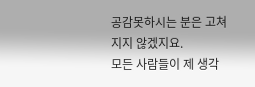공감못하시는 분은 고쳐지지 않겠지요.
모든 사람들이 제 생각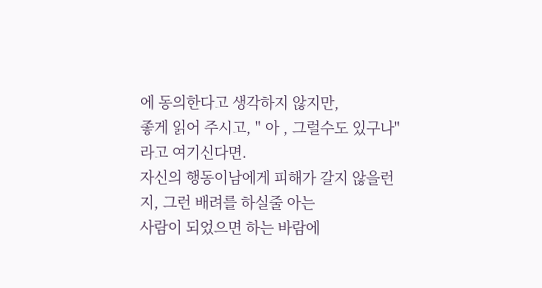에 동의한다고 생각하지 않지만,
좋게 읽어 주시고, " 아 , 그럴수도 있구나" 라고 여기신다면.
자신의 행동이남에게 피해가 갈지 않을런지, 그런 배려를 하실줄 아는
사람이 되었으면 하는 바람에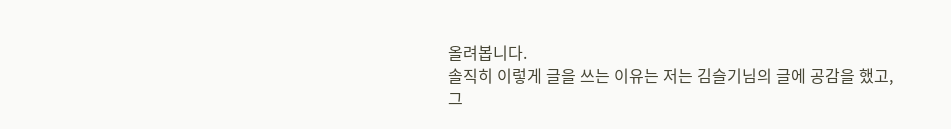올려봅니다.
솔직히 이렇게 글을 쓰는 이유는 저는 김슬기님의 글에 공감을 했고,
그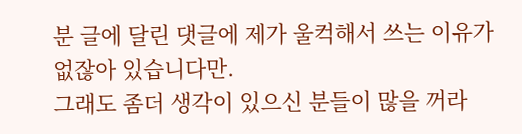분 글에 달린 댓글에 제가 울컥해서 쓰는 이유가 없잖아 있습니다만.
그래도 좀더 생각이 있으신 분들이 많을 꺼라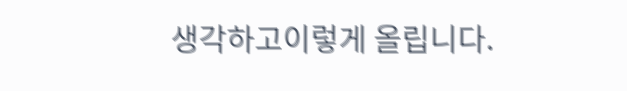생각하고이렇게 올립니다.